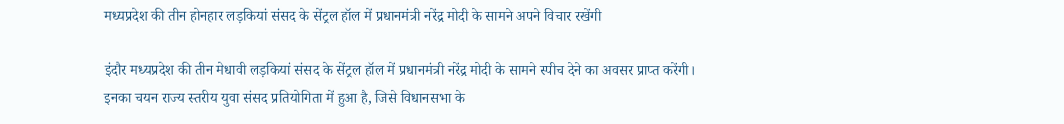मध्यप्रदेश की तीन होनहार लड़कियां संसद के सेंट्रल हॉल में प्रधानमंत्री नरेंद्र मोदी के सामने अपने विचार रखेंगी

इंदौर मध्यप्रदेश की तीन मेधावी लड़कियां संसद के सेंट्रल हॉल में प्रधानमंत्री नरेंद्र मोदी के सामने स्पीच देने का अवसर प्राप्त करेंगी। इनका चयन राज्य स्तरीय युवा संसद प्रतियोगिता में हुआ है, जिसे विधानसभा के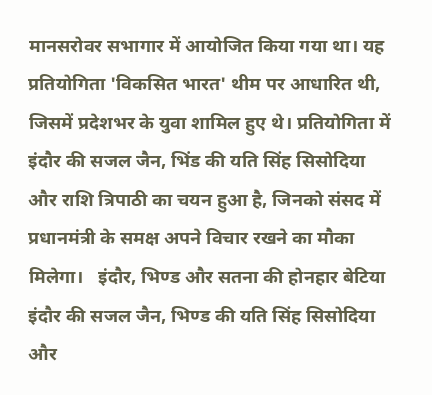मानसरोवर सभागार में आयोजित किया गया था। यह प्रतियोगिता 'विकसित भारत' थीम पर आधारित थी, जिसमें प्रदेशभर के युवा शामिल हुए थे। प्रतियोगिता में इंदौर की सजल जैन, भिंड की यति सिंह सिसोदिया और राशि त्रिपाठी का चयन हुआ है, जिनको संसद में प्रधानमंत्री के समक्ष अपने विचार रखने का मौका मिलेगा।   इंदौर, भिण्ड और सतना की होनहार बेटिया इंदौर की सजल जैन, भिण्ड की यति सिंह सिसोदिया और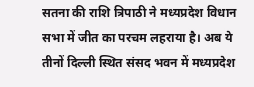सतना की राशि त्रिपाठी ने मध्यप्रदेश विधान सभा में जीत का परचम लहराया है। अब ये तीनों दिल्ली स्थित संसद भवन में मध्यप्रदेश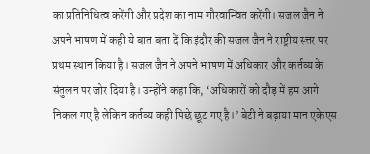का प्रतिनिधित्व करेंगी और प्रदेश का नाम गौरवान्वित करेंगी। सजल जैन ने अपने भाषण में कही ये बात बता दें कि इंदौर की सजल जैन ने राष्ट्रीय स्त्तर पर प्रथम स्थान किया है। सजल जैन ने अपने भाषण में अधिकार और कर्तव्य के संतुलन पर जोर दिया है। उन्होंने कहा कि, ‘अधिकारों को दौड़ में हम आगे निकल गए है लेकिन कर्तव्य कही पिछे छूट गए है।’ बेटी ने बढ़ाया मान एकेएस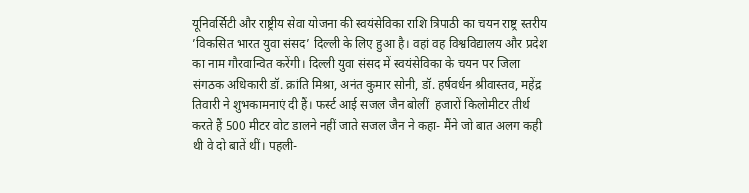यूनिवर्सिटी और राष्ट्रीय सेवा योजना की स्वयंसेविका राशि त्रिपाठी का चयन राष्ट्र स्तरीय ’विकसित भारत युवा संसद’ दिल्ली के लिए हुआ है। वहां वह विश्वविद्यालय और प्रदेश का नाम गौरवान्वित करेंगी। दिल्ली युवा संसद में स्वयंसेविका के चयन पर जिला संगठक अधिकारी डॉ. क्रांति मिश्रा, अनंत कुमार सोनी, डॉ. हर्षवर्धन श्रीवास्तव, महेंद्र तिवारी ने शुभकामनाएं दी हैं। फर्स्ट आई सजल जैन बोलीं  हजारों किलोमीटर तीर्थ करते हैं 500 मीटर वोट डालने नहीं जाते सजल जैन ने कहा- मैंने जो बात अलग कही थी वे दो बातें थीं। पहली-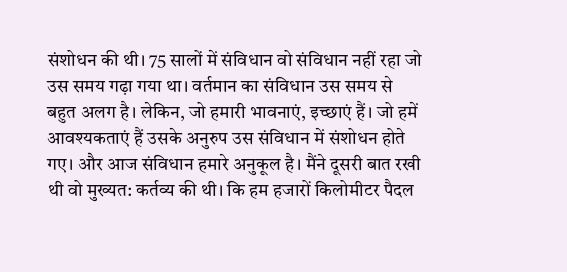संशोधन की थी। 75 सालों में संविधान वो संविधान नहीं रहा जो उस समय गढ़ा गया था। वर्तमान का संविधान उस समय से बहुत अलग है। लेकिन, जो हमारी भावनाएं, इच्छाएं हैं। जो हमें आवश्यकताएं हैं उसके अनुरुप उस संविधान में संशोधन होते गए। और आज संविधान हमारे अनुकूल है। मैंने दूसरी बात रखी थी वो मुख्यत: कर्तव्य की थी। कि हम हजारों किलोमीटर पैदल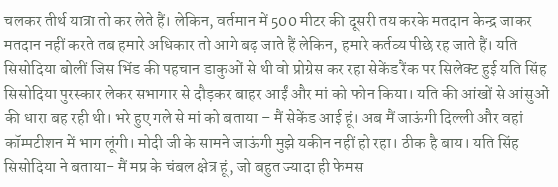चलकर तीर्थ यात्रा तो कर लेते हैं। लेकिन, वर्तमान में 500 मीटर की दूसरी तय करके मतदान केन्द्र जाकर मतदान नहीं करते तब हमारे अधिकार तो आगे बढ़ जाते हैं लेकिन, हमारे कर्तव्य पीछे रह जाते हैं। यति सिसोदिया बोलीं जिस भिंड की पहचान डाकुओं से थी वो प्रोग्रेस कर रहा सेकेंड रैंक पर सिलेक्ट हुई यति सिंह सिसोदिया पुरस्कार लेकर सभागार से दौड़कर बाहर आईं और मां को फोन किया। यति की आंखों से आंसुओं की धारा बह रही थी। भरे हुए गले से मां को बताया – मैं सेकेंड आई हूं। अब मैं जाऊंगी दिल्ली और वहां कॉम्पटीशन में भाग लूंगी। मोदी जी के सामने जाऊंगी मुझे यकीन नहीं हो रहा। ठीक है बाय। यति सिंह सिसोदिया ने बताया- मैं मप्र के चंबल क्षेत्र हूं, जो बहुत ज्यादा ही फेमस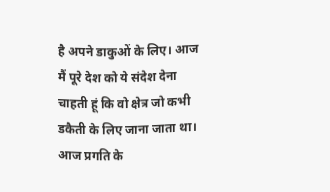है अपने डाकुओं के लिए। आज मैं पूरे देश को ये संदेश देना चाहती हूं कि वो क्षेत्र जो कभी डकैती के लिए जाना जाता था। आज प्रगति के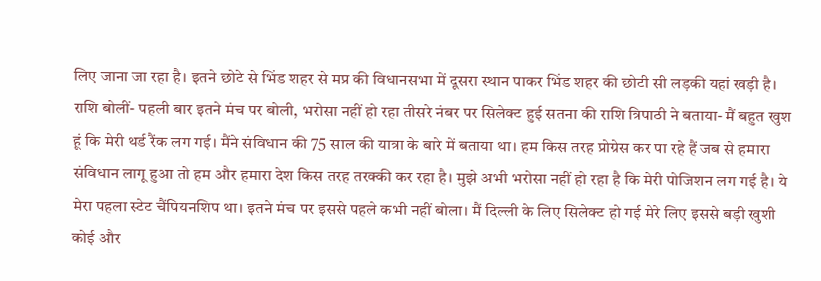लिए जाना जा रहा है। इतने छोटे से भिंड शहर से मप्र की विधानसभा में दूसरा स्थान पाकर भिंड शहर की छोटी सी लड़की यहां खड़ी है। राशि बोलीं- पहली बार इतने मंच पर बोली, भरोसा नहीं हो रहा तीसरे नंबर पर सिलेक्ट हुई सतना की राशि त्रिपाठी ने बताया- मैं बहुत खुश हूं कि मेरी थर्ड रैंक लग गई। मैंने संविधान की 75 साल की यात्रा के बारे में बताया था। हम किस तरह प्रोग्रेस कर पा रहे हैं जब से हमारा संविधान लागू हुआ तो हम और हमारा देश किस तरह तरक्की कर रहा है। मुझे अभी भरोसा नहीं हो रहा है कि मेरी पोजिशन लग गई है। ये मेरा पहला स्टेट चैंपियनशिप था। इतने मंच पर इससे पहले कभी नहीं बोला। मैं दिल्ली के लिए सिलेक्ट हो गई मेरे लिए इससे बड़ी खुशी कोई और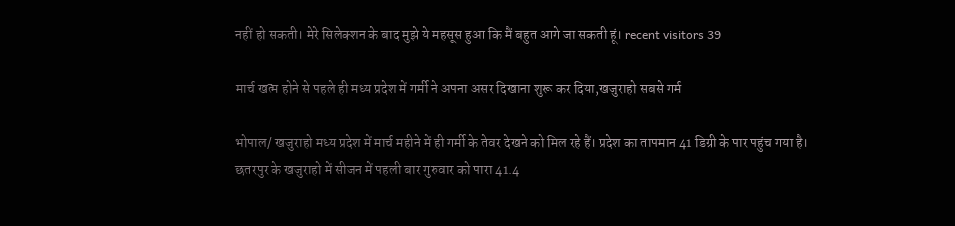नहीं हो सकती। मेरे सिलेक्शन के बाद मुझे ये महसूस हुआ कि मैं बहुत आगे जा सकती हूं। recent visitors 39

मार्च खत्म होने से पहले ही मध्य प्रदेश में गर्मी ने अपना असर दिखाना शुरू कर दिया,खजुराहो सबसे गर्म

भोपाल/ खजुराहो मध्य प्रदेश में मार्च महीने में ही गर्मी के तेवर देखने को मिल रहे हैं। प्रदेश का तापमान 41 डिग्री के पार पहुंच गया है। छतरपुर के खजुराहो में सीजन में पहली बार गुरुवार को पारा 41.4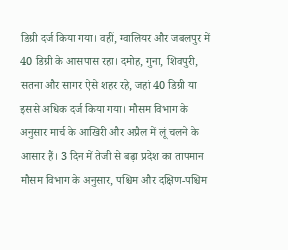डिग्री दर्ज किया गया। वहीं, ग्वालियर और जबलपुर में 40 डिग्री के आसपास रहा। दमोह, गुना, शिवपुरी, सतना और सागर ऐसे शहर रहे, जहां 40 डिग्री या इससे अधिक दर्ज किया गया। मौसम विभाग के अनुसार मार्च के आखिरी और अप्रैल में लूं चलने के आसार हैं। 3 दिन में तेजी से बढ़ा प्रदेश का तापमान मौसम विभाग के अनुसार, पश्चिम और दक्षिण-पश्चिम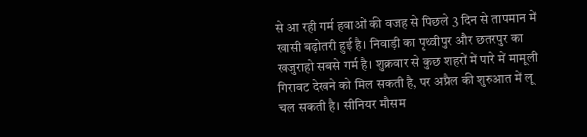से आ रही गर्म हवाओं की वजह से पिछले 3 दिन से तापमान में खासी बढ़ोतरी हुई है। निवाड़ी का पृथ्वीपुर और छतरपुर का खजुराहो सबसे गर्म है। शुक्रवार से कुछ शहरों में पारे में मामूली गिरावट देखने को मिल सकती है, पर अप्रैल की शुरुआत में लू चल सकती है। सीनियर मौसम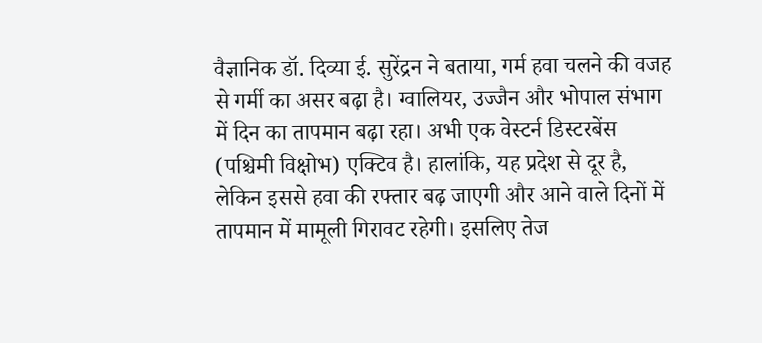वैज्ञानिक डॉ. दिव्या ई. सुरेंद्रन ने बताया, गर्म हवा चलने की वजह से गर्मी का असर बढ़ा है। ग्वालियर, उज्जैन और भोपाल संभाग में दिन का तापमान बढ़ा रहा। अभी एक वेस्टर्न डिस्टरबेंस (पश्चिमी विक्षोभ) एक्टिव है। हालांकि, यह प्रदेश से दूर है, लेकिन इससे हवा की रफ्तार बढ़ जाएगी और आने वाले दिनों में तापमान में मामूली गिरावट रहेगी। इसलिए तेज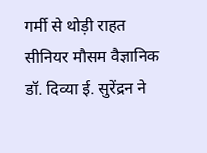गर्मी से थोड़ी राहत सीनियर मौसम वैज्ञानिक डॉ. दिव्या ई. सुरेंद्रन ने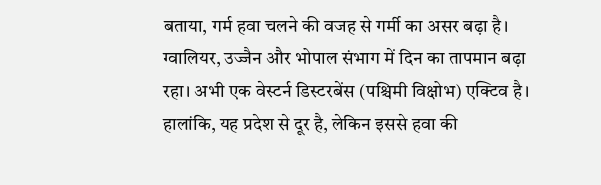बताया, गर्म हवा चलने की वजह से गर्मी का असर बढ़ा है। ग्वालियर, उज्जैन और भोपाल संभाग में दिन का तापमान बढ़ा रहा। अभी एक वेस्टर्न डिस्टरबेंस (पश्चिमी विक्षोभ) एक्टिव है। हालांकि, यह प्रदेश से दूर है, लेकिन इससे हवा की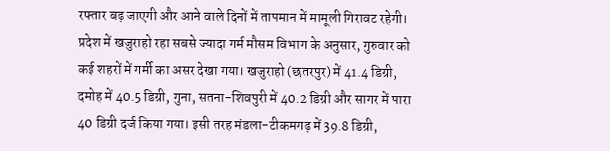रफ्तार बढ़ जाएगी और आने वाले दिनों में तापमान में मामूली गिरावट रहेगी। प्रदेश में खजुराहो रहा सबसे ज्यादा गर्म मौसम विभाग के अनुसार, गुरुवार को कई शहरों में गर्मी का असर देखा गया। खजुराहो (छतरपुर) में 41.4 डिग्री, दमोह में 40.5 डिग्री, गुना, सतना-शिवपुरी में 40.2 डिग्री और सागर में पारा 40 डिग्री दर्ज किया गया। इसी तरह मंडला-टीकमगढ़ में 39.8 डिग्री,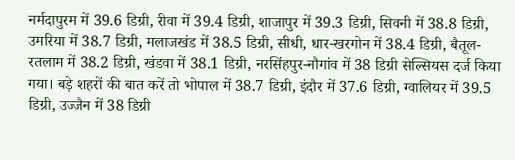नर्मदापुरम में 39.6 डिग्री, रीवा में 39.4 डिग्री, शाजापुर में 39.3 डिग्री, सिवनी में 38.8 डिग्री, उमरिया में 38.7 डिग्री, मलाजखंड में 38.5 डिग्री, सीधी, धार-खरगोन में 38.4 डिग्री, बैतूल-रतलाम में 38.2 डिग्री, खंडवा में 38.1 डिग्री, नरसिंहपुर-नौगांव में 38 डिग्री सेल्सियस दर्ज किया गया। बड़े शहरों की बात करें तो भोपाल में 38.7 डिग्री, इंदौर में 37.6 डिग्री, ग्वालियर में 39.5 डिग्री, उज्जैन में 38 डिग्री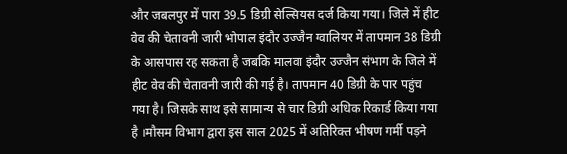और जबलपुर में पारा 39.5 डिग्री सेल्सियस दर्ज किया गया। जिले में हीट वेव की चेतावनी जारी भोपाल इंदौर उज्जैन ग्वालियर में तापमान 38 डिग्री के आसपास रह सकता है जबकि मालवा इंदौर उज्जैन संभाग के जिले में हीट वेव की चेतावनी जारी की गई है। तापमान 40 डिग्री के पार पहुंच गया है। जिसके साथ इसे सामान्य से चार डिग्री अधिक रिकार्ड किया गया है ।मौसम विभाग द्वारा इस साल 2025 में अतिरिक्त भीषण गर्मी पड़ने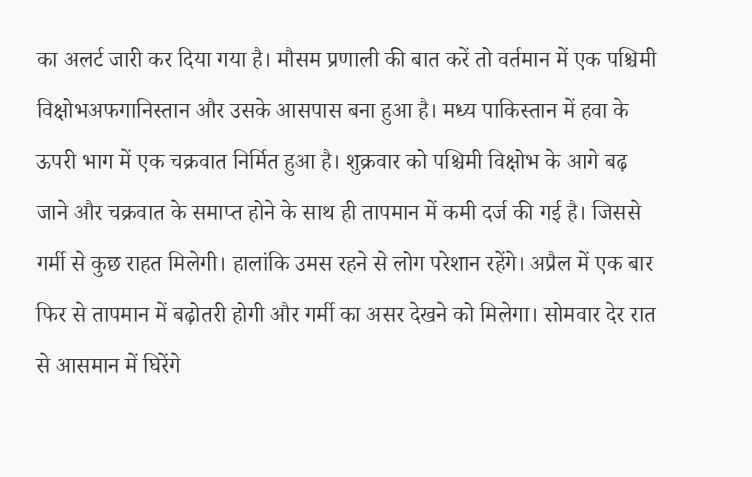का अलर्ट जारी कर दिया गया है। मौसम प्रणाली की बात करें तो वर्तमान में एक पश्चिमी विक्षोभअफगानिस्तान और उसके आसपास बना हुआ है। मध्य पाकिस्तान में हवा के ऊपरी भाग में एक चक्रवात निर्मित हुआ है। शुक्रवार को पश्चिमी विक्षोभ के आगे बढ़ जाने और चक्रवात के समाप्त होने के साथ ही तापमान में कमी दर्ज की गई है। जिससे गर्मी से कुछ राहत मिलेगी। हालांकि उमस रहने से लोग परेशान रहेंगे। अप्रैल में एक बार फिर से तापमान में बढ़ोतरी होगी और गर्मी का असर देखने को मिलेगा। सोमवार देर रात से आसमान में घिरेंगे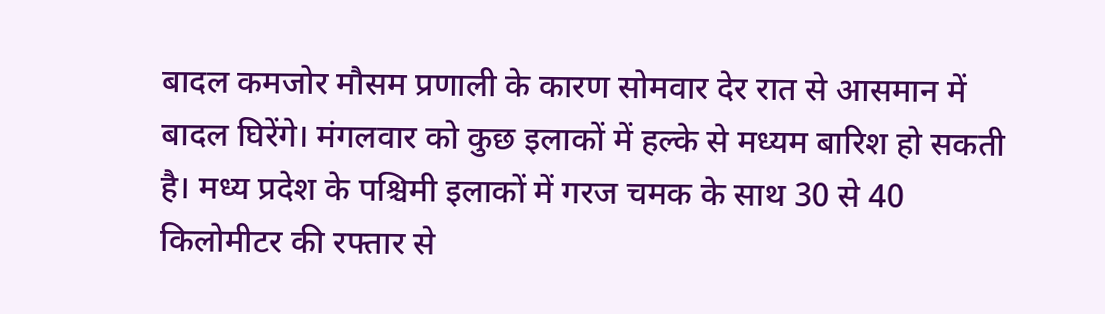बादल कमजोर मौसम प्रणाली के कारण सोमवार देर रात से आसमान में बादल घिरेंगे। मंगलवार को कुछ इलाकों में हल्के से मध्यम बारिश हो सकती है। मध्य प्रदेश के पश्चिमी इलाकों में गरज चमक के साथ 30 से 40 किलोमीटर की रफ्तार से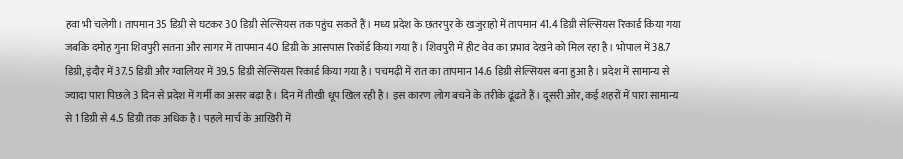हवा भी चलेगी। तापमान 35 डिग्री से घटकर 30 डिग्री सेल्सियस तक पहुंच सकते हैं। मध्य प्रदेश के छतरपुर के खजुराहो में तापमान 41.4 डिग्री सेल्सियस रिकार्ड किया गया जबकि दमोह गुना शिवपुरी सतना और सागर में तापमान 40 डिग्री के आसपास रिकॉर्ड किया गया हैं। शिवपुरी में हीट वेव का प्रभाव देखने को मिल रहा है। भोपाल में 38.7 डिग्री, इंदौर में 37.5 डिग्री और ग्वालियर में 39.5 डिग्री सेल्सियस रिकार्ड किया गया है। पचमढ़ी में रात का तापमान 14.6 डिग्री सेल्सियस बना हुआ है। प्रदेश में सामान्य से ज्यादा पारा पिछले 3 दिन से प्रदेश में गर्मी का असर बढ़ा है। दिन में तीखी धूप खिल रही है। इस कारण लोग बचने के तरीके ढूंढते हैं। दूसरी ओर, कई शहरों में पारा सामान्य से 1 डिग्री से 4.5 डिग्री तक अधिक है। पहले मार्च के आखिरी में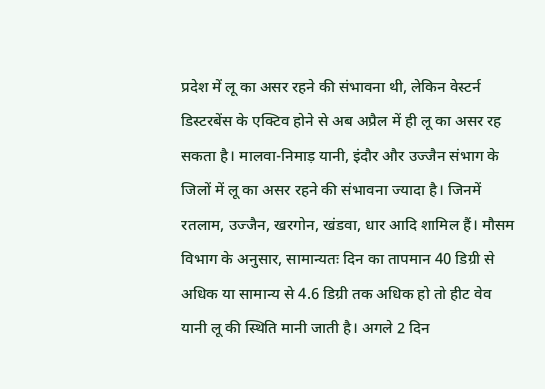प्रदेश में लू का असर रहने की संभावना थी, लेकिन वेस्टर्न डिस्टरबेंस के एक्टिव होने से अब अप्रैल में ही लू का असर रह सकता है। मालवा-निमाड़ यानी, इंदौर और उज्जैन संभाग के जिलों में लू का असर रहने की संभावना ज्यादा है। जिनमें रतलाम, उज्जैन, खरगोन, खंडवा, धार आदि शामिल हैं। मौसम विभाग के अनुसार, सामान्यतः दिन का तापमान 40 डिग्री से अधिक या सामान्य से 4.6 डिग्री तक अधिक हो तो हीट वेव यानी लू की स्थिति मानी जाती है। अगले 2 दिन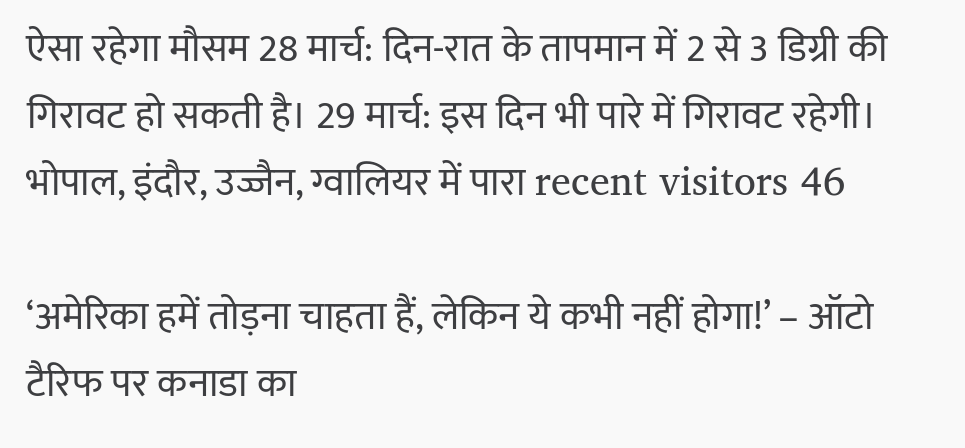ऐसा रहेगा मौसम 28 मार्च: दिन-रात के तापमान में 2 से 3 डिग्री की गिरावट हो सकती है। 29 मार्च: इस दिन भी पारे में गिरावट रहेगी। भोपाल, इंदौर, उज्जैन, ग्वालियर में पारा recent visitors 46

‘अमेरिका हमें तोड़ना चाहता हैं, लेकिन ये कभी नहीं होगा!’ – ऑटो टैरिफ पर कनाडा का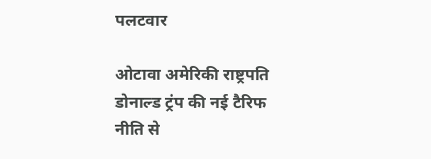पलटवार

ओटावा अमेरिकी राष्ट्रपति डोनाल्ड ट्रंप की नई टैरिफ नीति से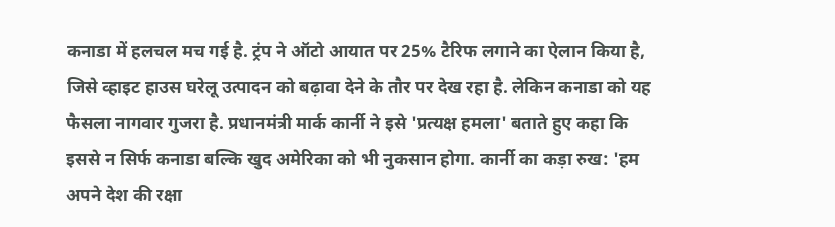कनाडा में हलचल मच गई है. ट्रंप ने ऑटो आयात पर 25% टैरिफ लगाने का ऐलान किया है, जिसे व्हाइट हाउस घरेलू उत्पादन को बढ़ावा देने के तौर पर देख रहा है. लेकिन कनाडा को यह फैसला नागवार गुजरा है. प्रधानमंत्री मार्क कार्नी ने इसे 'प्रत्यक्ष हमला' बताते हुए कहा कि इससे न सिर्फ कनाडा बल्कि खुद अमेरिका को भी नुकसान होगा. कार्नी का कड़ा रुख: 'हम अपने देश की रक्षा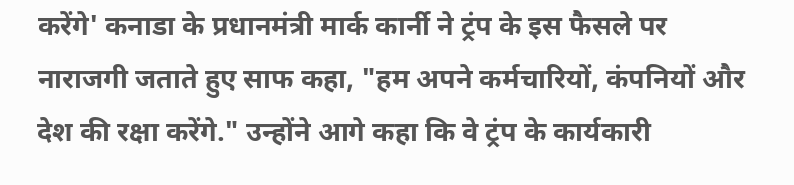करेंगे' कनाडा के प्रधानमंत्री मार्क कार्नी ने ट्रंप के इस फैसले पर नाराजगी जताते हुए साफ कहा, "हम अपने कर्मचारियों, कंपनियों और देश की रक्षा करेंगे." उन्होंने आगे कहा कि वे ट्रंप के कार्यकारी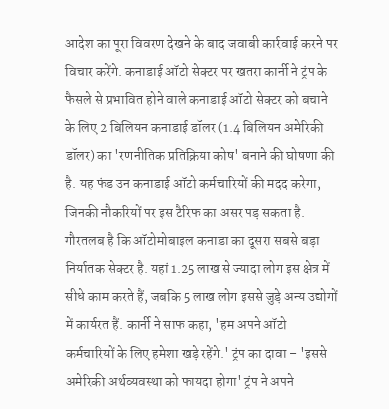आदेश का पूरा विवरण देखने के बाद जवाबी कार्रवाई करने पर विचार करेंगे. कनाडाई ऑटो सेक्टर पर खतरा कार्नी ने ट्रंप के फैसले से प्रभावित होने वाले कनाडाई ऑटो सेक्टर को बचाने के लिए 2 बिलियन कनाडाई डॉलर (1.4 बिलियन अमेरिकी डॉलर) का 'रणनीतिक प्रतिक्रिया कोष' बनाने की घोषणा की है. यह फंड उन कनाडाई ऑटो कर्मचारियों की मदद करेगा, जिनकी नौकरियों पर इस टैरिफ का असर पड़ सकता है. गौरतलब है कि ऑटोमोबाइल कनाडा का दूसरा सबसे बड़ा निर्यातक सेक्टर है. यहां 1.25 लाख से ज्यादा लोग इस क्षेत्र में सीधे काम करते हैं, जबकि 5 लाख लोग इससे जुड़े अन्य उद्योगों में कार्यरत हैं. कार्नी ने साफ कहा, 'हम अपने ऑटो कर्मचारियों के लिए हमेशा खड़े रहेंगे.' ट्रंप का दावा – 'इससे अमेरिकी अर्थव्यवस्था को फायदा होगा' ट्रंप ने अपने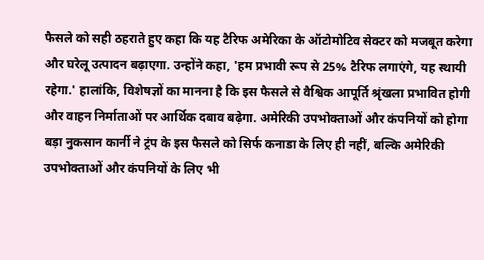फैसले को सही ठहराते हुए कहा कि यह टैरिफ अमेरिका के ऑटोमोटिव सेक्टर को मजबूत करेगा और घरेलू उत्पादन बढ़ाएगा. उन्होंने कहा, 'हम प्रभावी रूप से 25% टैरिफ लगाएंगे, यह स्थायी रहेगा.' हालांकि, विशेषज्ञों का मानना है कि इस फैसले से वैश्विक आपूर्ति श्रृंखला प्रभावित होगी और वाहन निर्माताओं पर आर्थिक दबाव बढ़ेगा. अमेरिकी उपभोक्ताओं और कंपनियों को होगा बड़ा नुकसान कार्नी ने ट्रंप के इस फैसले को सिर्फ कनाडा के लिए ही नहीं, बल्कि अमेरिकी उपभोक्ताओं और कंपनियों के लिए भी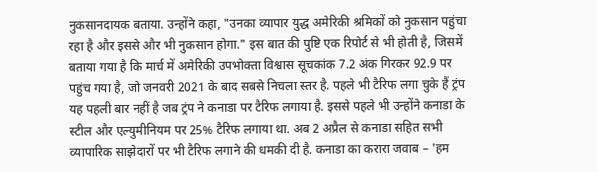नुकसानदायक बताया. उन्होंने कहा, "उनका व्यापार युद्ध अमेरिकी श्रमिकों को नुकसान पहुंचा रहा है और इससे और भी नुकसान होगा." इस बात की पुष्टि एक रिपोर्ट से भी होती है, जिसमें बताया गया है कि मार्च में अमेरिकी उपभोक्ता विश्वास सूचकांक 7.2 अंक गिरकर 92.9 पर पहुंच गया है, जो जनवरी 2021 के बाद सबसे निचला स्तर है. पहले भी टैरिफ लगा चुके हैं ट्रंप यह पहली बार नहीं है जब ट्रंप ने कनाडा पर टैरिफ लगाया है. इससे पहले भी उन्होंने कनाडा के स्टील और एल्युमीनियम पर 25% टैरिफ लगाया था. अब 2 अप्रैल से कनाडा सहित सभी व्यापारिक साझेदारों पर भी टैरिफ लगाने की धमकी दी है. कनाडा का करारा जवाब – 'हम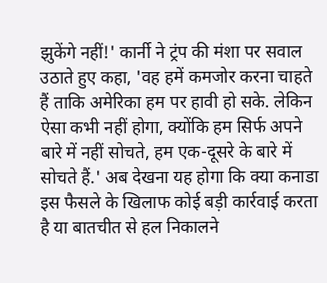झुकेंगे नहीं!' कार्नी ने ट्रंप की मंशा पर सवाल उठाते हुए कहा, 'वह हमें कमजोर करना चाहते हैं ताकि अमेरिका हम पर हावी हो सके. लेकिन ऐसा कभी नहीं होगा, क्योंकि हम सिर्फ अपने बारे में नहीं सोचते, हम एक-दूसरे के बारे में सोचते हैं.' अब देखना यह होगा कि क्या कनाडा इस फैसले के खिलाफ कोई बड़ी कार्रवाई करता है या बातचीत से हल निकालने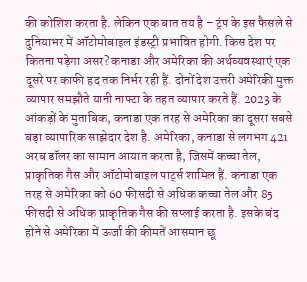की कोशिश करता है. लेकिन एक बात तय है – ट्रंप के इस फैसले से दुनियाभर में ऑटोमोबाइल इंडस्ट्री प्रभावित होगी. किस देश पर कितना पड़ेगा असर? कनाडा और अमेरिका की अर्थव्यवस्थाएं एक दूसरे पर काफी हद तक निर्भर रही हैं. दोनों देश उत्तरी अमेरिकी मुक्त व्यापार समझौते यानी नाफ्टा के तहत व्यापार करते हैं. 2023 के आंकड़ों के मुताबिक, कनाडा एक तरह से अमेरिका का दूसरा सबसे बड़ा व्यापारिक साझेदार देश है. अमेरिका, कनाडा से लगभग 421 अरब डॉलर का सामान आयात करता है, जिसमें कच्चा तेल, प्राकृतिक गैस और ऑटोमोबाइल पार्ट्स शामिल हैं. कनाडा एक तरह से अमेरिका को 60 फीसदी से अधिक कच्चा तेल और 85 फीसदी से अधिक प्राकृतिक गैस की सप्लाई करता है. इसके बंद होने से अमेरिका में ऊर्जा की कीमतें आसमान छू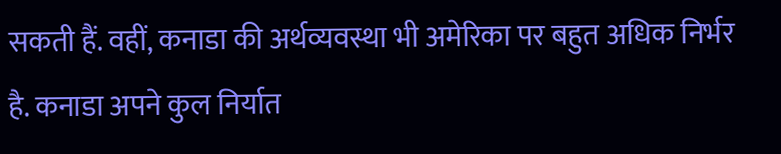सकती हैं. वहीं, कनाडा की अर्थव्यवस्था भी अमेरिका पर बहुत अधिक निर्भर है. कनाडा अपने कुल निर्यात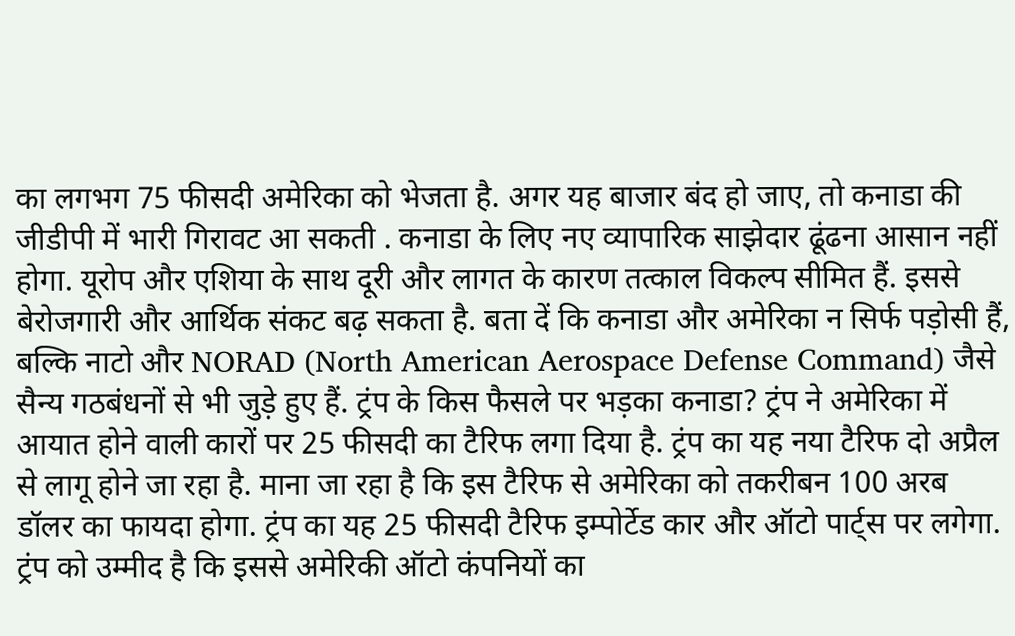का लगभग 75 फीसदी अमेरिका को भेजता है. अगर यह बाजार बंद हो जाए, तो कनाडा की जीडीपी में भारी गिरावट आ सकती . कनाडा के लिए नए व्यापारिक साझेदार ढूंढना आसान नहीं होगा. यूरोप और एशिया के साथ दूरी और लागत के कारण तत्काल विकल्प सीमित हैं. इससे बेरोजगारी और आर्थिक संकट बढ़ सकता है. बता दें कि कनाडा और अमेरिका न सिर्फ पड़ोसी हैं, बल्कि नाटो और NORAD (North American Aerospace Defense Command) जैसे सैन्य गठबंधनों से भी जुड़े हुए हैं. ट्रंप के किस फैसले पर भड़का कनाडा? ट्रंप ने अमेरिका में आयात होने वाली कारों पर 25 फीसदी का टैरिफ लगा दिया है. ट्रंप का यह नया टैरिफ दो अप्रैल से लागू होने जा रहा है. माना जा रहा है कि इस टैरिफ से अमेरिका को तकरीबन 100 अरब डॉलर का फायदा होगा. ट्रंप का यह 25 फीसदी टैरिफ इम्पोर्टेड कार और ऑटो पार्ट्स पर लगेगा. ट्रंप को उम्मीद है कि इससे अमेरिकी ऑटो कंपनियों का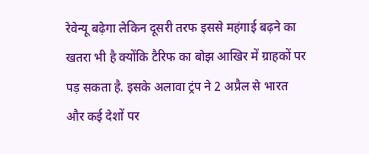रेवेन्यू बढ़ेगा लेकिन दूसरी तरफ इससे महंगाई बढ़ने का खतरा भी है क्योंकि टैरिफ का बोझ आखिर में ग्राहकों पर पड़ सकता है. इसके अलावा ट्रंप ने 2 अप्रैल से भारत और कई देशों पर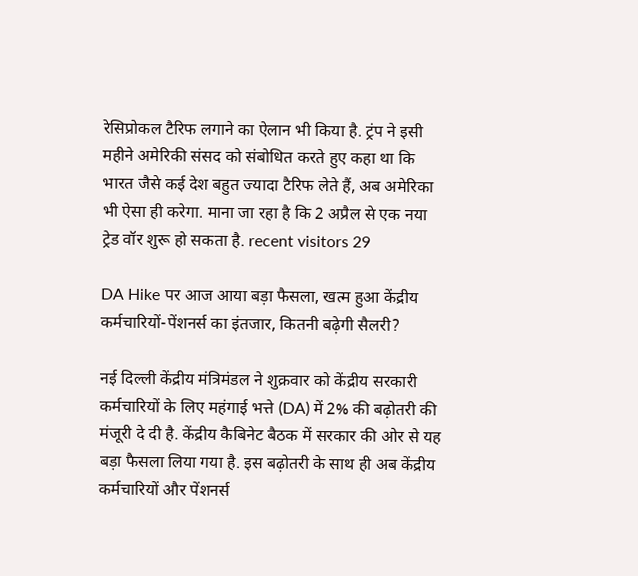रेसिप्रोकल टैरिफ लगाने का ऐलान भी किया है. ट्रंप ने इसी महीने अमेरिकी संसद को संबोधित करते हुए कहा था कि भारत जैसे कई देश बहुत ज्यादा टैरिफ लेते हैं, अब अमेरिका भी ऐसा ही करेगा. माना जा रहा है कि 2 अप्रैल से एक नया ट्रेड वॉर शुरू हो सकता है. recent visitors 29

DA Hike पर आज आया बड़ा फैसला, खत्म हुआ केंद्रीय कर्मचारियों-पेंशनर्स का इंतजार, कितनी बढ़ेगी सैलरी?

नई दिल्ली केंद्रीय मंत्रिमंडल ने शुक्रवार को केंद्रीय सरकारी कर्मचारियों के लिए महंगाई भत्ते (DA) में 2% की बढ़ोतरी की मंजूरी दे दी है. केंद्रीय कैबिनेट बैठक में सरकार की ओर से यह बड़ा फैसला लिया गया है. इस बढ़ोतरी के साथ ही अब केंद्रीय कर्मचारियों और पेंशनर्स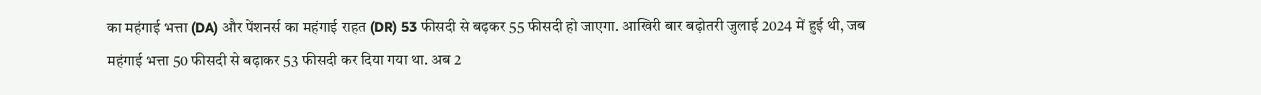का महंगाई भत्ता (DA) और पेंशनर्स का महंगाई राहत (DR) 53 फीसदी से बढ़कर 55 फीसदी हो जाएगा. आखिरी बार बढ़ोतरी जुलाई 2024 में हुई थी, जब महंगाई भत्ता 50 फीसदी से बढ़ाकर 53 फीसदी कर दिया गया था. अब 2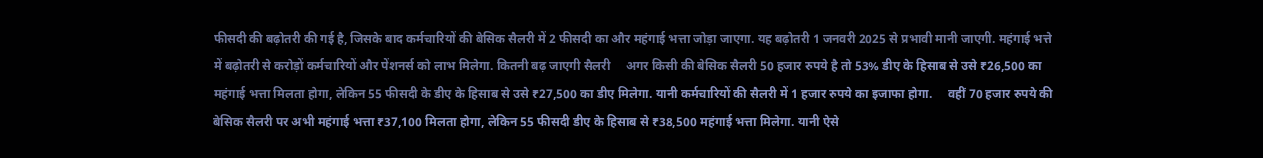फीसदी की बढ़ोतरी की गई है, जिसके बाद कर्मचारियों की बेसिक सैलरी में 2 फीसदी का और महंगाई भत्ता जोड़ा जाएगा. यह बढ़ोतरी 1 जनवरी 2025 से प्रभावी मानी जाएगी. महंगाई भत्ते में बढ़ोतरी से करोड़ों कर्मचारियों और पेंशनर्स को लाभ मिलेगा. कितनी बढ़ जाएगी सैलरी     अगर किसी की बेसिक सैलरी 50 हजार रुपये है तो 53% डीए के हिसाब से उसे ₹26,500 का महंगाई भत्ता मिलता होगा, लेकिन 55 फीसदी के डीए के हिसाब से उसे ₹27,500 का डीए मिलेगा. यानी कर्मचारियों की सैलरी में 1 हजार रुपये का इजाफा होगा.     वहीं 70 हजार रुपये की बेस‍िक सैलरी पर अभी महंगाई भत्ता ₹37,100 मिलता होगा, लेकिन 55 फीसदी डीए के हिसाब से ₹38,500 महंगाई भत्ता मिलेगा. यानी ऐसे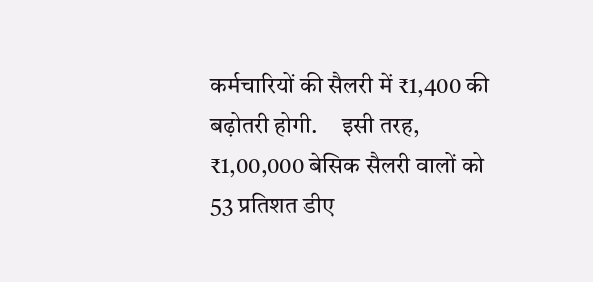कर्मचारियों की सैलरी में ₹1,400 की बढ़ोतरी होगी.     इसी तरह, ₹1,00,000 बेसिक सैलरी वालों को 53 प्रतिशत डीए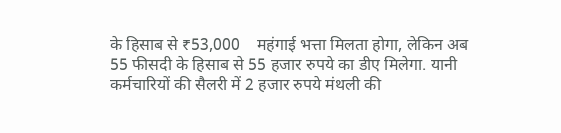के हिसाब से ₹53,000    महंगाई भत्ता मिलता होगा, लेकिन अब 55 फीसदी के हिसाब से 55 हजार रुपये का डीए मिलेगा. यानी कर्मचारियों की सैलरी में 2 हजार रुपये मंथली की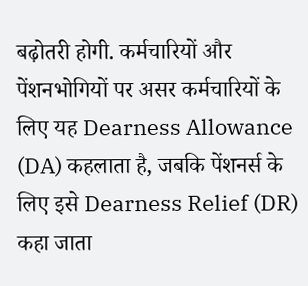बढ़ोतरी होगी. कर्मचारियों और पेंशनभोगियों पर असर कर्मचारियों के लिए यह Dearness Allowance (DA) कहलाता है, जबकि पेंशनर्स के लिए इसे Dearness Relief (DR) कहा जाता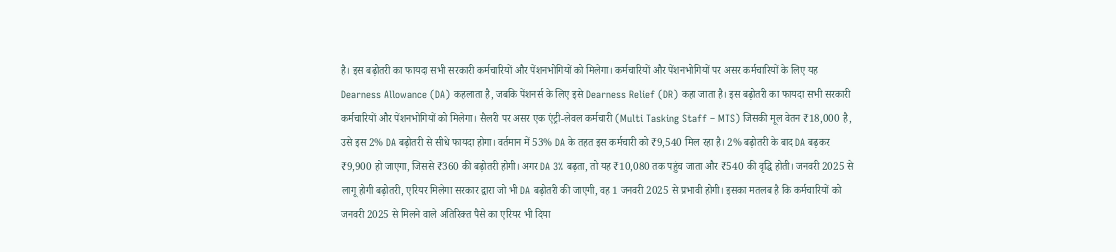है। इस बढ़ोतरी का फायदा सभी सरकारी कर्मचारियों और पेंशनभोगियों को मिलेगा। कर्मचारियों और पेंशनभोगियों पर असर कर्मचारियों के लिए यह Dearness Allowance (DA) कहलाता है, जबकि पेंशनर्स के लिए इसे Dearness Relief (DR) कहा जाता है। इस बढ़ोतरी का फायदा सभी सरकारी कर्मचारियों और पेंशनभोगियों को मिलेगा। सैलरी पर असर एक एंट्री-लेवल कर्मचारी (Multi Tasking Staff – MTS) जिसकी मूल वेतन ₹18,000 है, उसे इस 2% DA बढ़ोतरी से सीधे फायदा होगा। वर्तमान में 53% DA के तहत इस कर्मचारी को ₹9,540 मिल रहा है। 2% बढ़ोतरी के बाद DA बढ़कर ₹9,900 हो जाएगा, जिससे ₹360 की बढ़ोतरी होगी। अगर DA 3% बढ़ता, तो यह ₹10,080 तक पहुंच जाता और ₹540 की वृद्धि होती। जनवरी 2025 से लागू होगी बढ़ोतरी, एरियर मिलेगा सरकार द्वारा जो भी DA बढ़ोतरी की जाएगी, वह 1 जनवरी 2025 से प्रभावी होगी। इसका मतलब है कि कर्मचारियों को जनवरी 2025 से मिलने वाले अतिरिक्त पैसे का एरियर भी दिया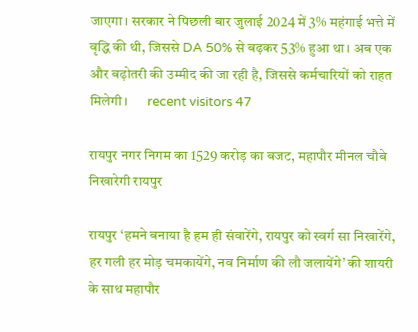जाएगा। सरकार ने पिछली बार जुलाई 2024 में 3% महंगाई भत्ते में वृद्धि की थी, जिससे DA 50% से बढ़कर 53% हुआ था। अब एक और बढ़ोतरी की उम्मीद की जा रही है, जिससे कर्मचारियों को राहत मिलेगी।       recent visitors 47

रायपुर नगर निगम का 1529 करोड़ का बजट, महापौर मीनल चौबे निखारेगी रायपुर

रायपुर ‘हमने बनाया है हम ही संवारेंगे, रायपुर को स्वर्ग सा निखारेंगे, हर गली हर मोड़ चमकायेंगे, नव निर्माण की लौ जलायेंगे’ की शायरी के साथ महापौर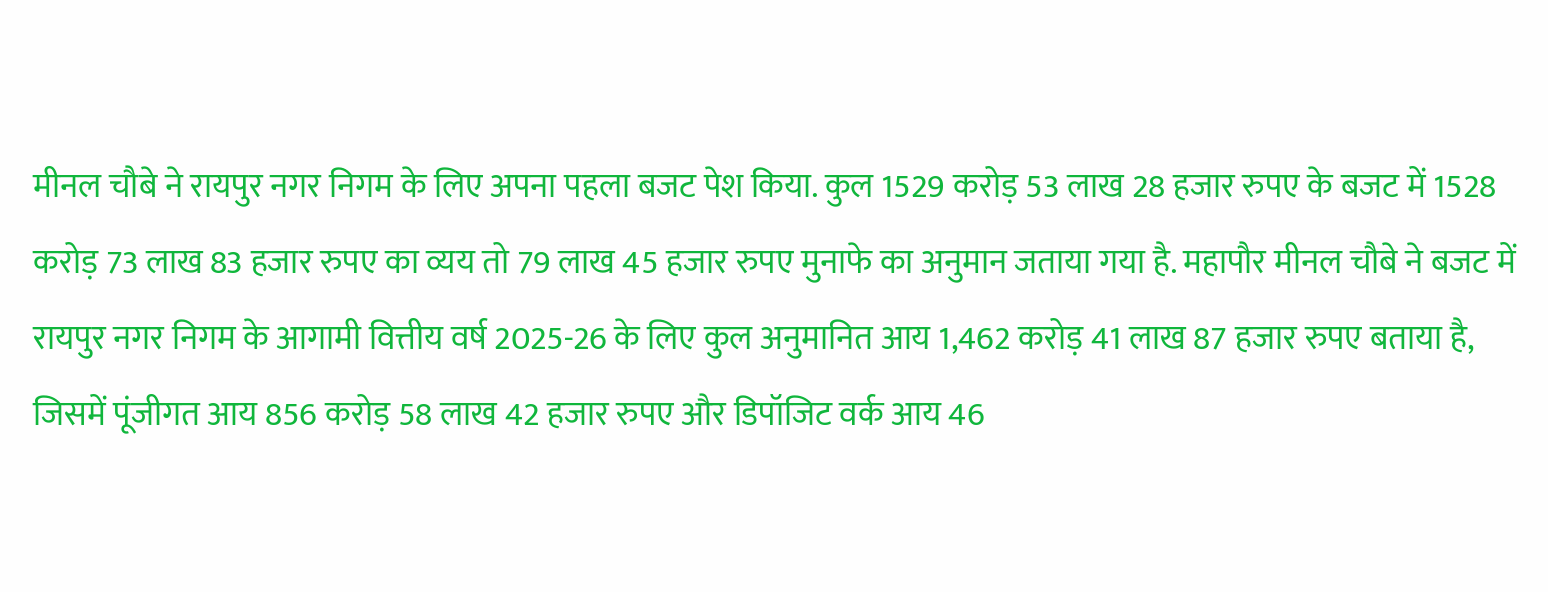मीनल चौबे ने रायपुर नगर निगम के लिए अपना पहला बजट पेश किया. कुल 1529 करोड़ 53 लाख 28 हजार रुपए के बजट में 1528 करोड़ 73 लाख 83 हजार रुपए का व्यय तो 79 लाख 45 हजार रुपए मुनाफे का अनुमान जताया गया है. महापौर मीनल चौबे ने बजट में रायपुर नगर निगम के आगामी वित्तीय वर्ष 2025-26 के लिए कुल अनुमानित आय 1,462 करोड़ 41 लाख 87 हजार रुपए बताया है, जिसमें पूंजीगत आय 856 करोड़ 58 लाख 42 हजार रुपए और डिपॉजिट वर्क आय 46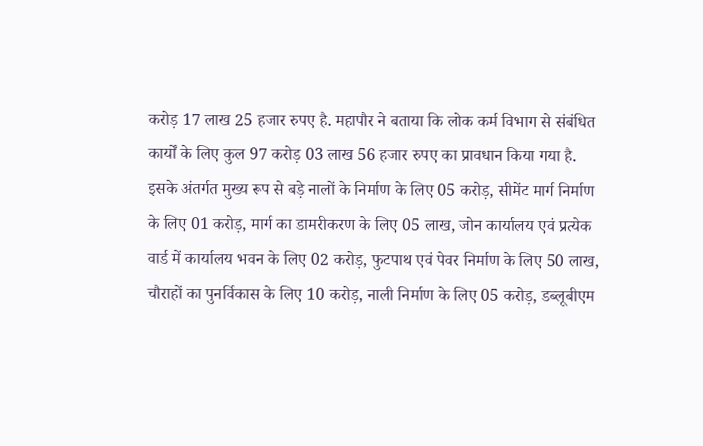करोड़ 17 लाख 25 हजार रुपए है. महापौर ने बताया कि लोक कर्म विभाग से संबंधित कार्यों के लिए कुल 97 करोड़ 03 लाख 56 हजार रुपए का प्रावधान किया गया है. इसके अंतर्गत मुख्य रूप से बड़े नालों के निर्माण के लिए 05 करोड़, सीमेंट मार्ग निर्माण के लिए 01 करोड़, मार्ग का डामरीकरण के लिए 05 लाख, जोन कार्यालय एवं प्रत्येक वार्ड में कार्यालय भवन के लिए 02 करोड़, फुटपाथ एवं पेवर निर्माण के लिए 50 लाख, चौराहों का पुनर्विकास के लिए 10 करोड़, नाली निर्माण के लिए 05 करोड़, डब्लूबीएम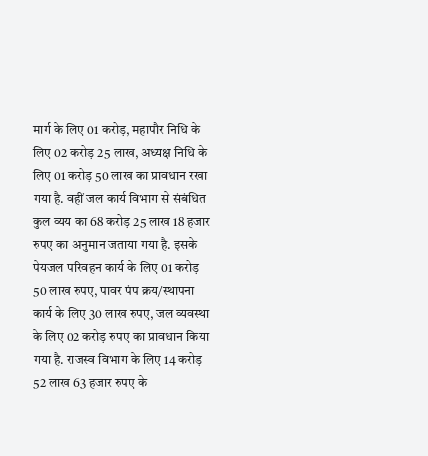मार्ग के लिए 01 करोड़, महापौर निधि के लिए 02 करोड़ 25 लाख, अध्यक्ष निधि के लिए 01 करोड़ 50 लाख का प्रावधान रखा गया है. वहीं जल कार्य विभाग से संबंधित कुल व्यय का 68 करोड़ 25 लाख 18 हजार रुपए का अनुमान जताया गया है. इसके पेयजल परिवहन कार्य के लिए 01 करोड़ 50 लाख रुपए, पावर पंप क्रय/स्थापना कार्य के लिए 30 लाख रुपए, जल व्यवस्था के लिए 02 करोड़ रुपए का प्रावधान किया गया है. राजस्व विभाग के लिए 14 करोड़ 52 लाख 63 हजार रुपए के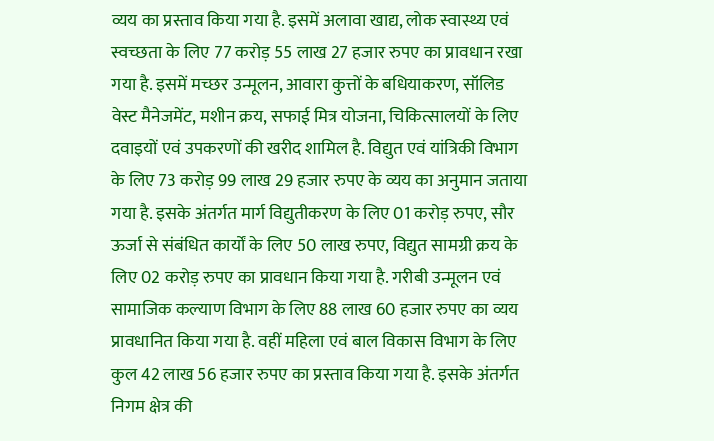व्यय का प्रस्ताव किया गया है. इसमें अलावा खाद्य, लोक स्वास्थ्य एवं स्वच्छता के लिए 77 करोड़ 55 लाख 27 हजार रुपए का प्रावधान रखा गया है. इसमें मच्छर उन्मूलन, आवारा कुत्तों के बधियाकरण, सॉलिड वेस्ट मैनेजमेंट, मशीन क्रय, सफाई मित्र योजना, चिकित्सालयों के लिए दवाइयों एवं उपकरणों की खरीद शामिल है. विद्युत एवं यांत्रिकी विभाग के लिए 73 करोड़ 99 लाख 29 हजार रुपए के व्यय का अनुमान जताया गया है. इसके अंतर्गत मार्ग विद्युतीकरण के लिए 01 करोड़ रुपए, सौर ऊर्जा से संबंधित कार्यों के लिए 50 लाख रुपए, विद्युत सामग्री क्रय के लिए 02 करोड़ रुपए का प्रावधान किया गया है. गरीबी उन्मूलन एवं सामाजिक कल्याण विभाग के लिए 88 लाख 60 हजार रुपए का व्यय प्रावधानित किया गया है. वहीं महिला एवं बाल विकास विभाग के लिए कुल 42 लाख 56 हजार रुपए का प्रस्ताव किया गया है. इसके अंतर्गत निगम क्षेत्र की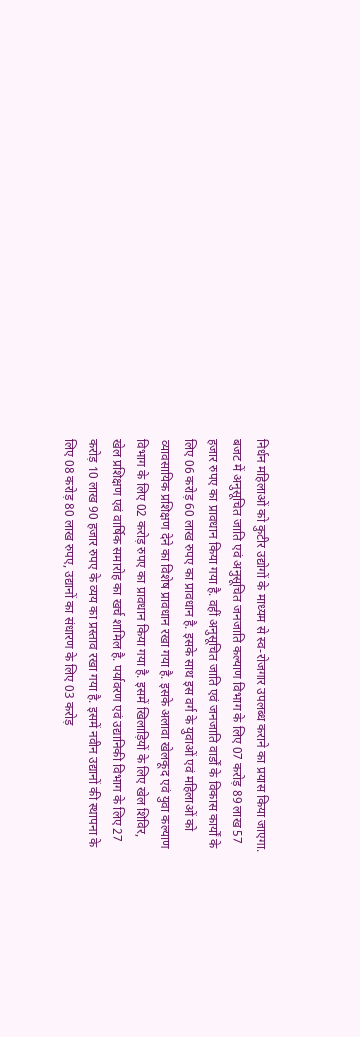निर्धन महिलाओं को कुटीर उद्योगों के माध्यम से स्व-रोजगार उपलब्ध कराने का प्रयास किया जाएगा. बजट में अनुसूचित जाति एवं अनुसूचित जनजाति कल्याण विभाग के लिए 07 करोड़ 89 लाख 57 हजार रुपए का प्रावधान किया गया है. वहीं अनुसूचित जाति एवं जनजाति वार्डों के विकास कार्यों के लिए 06 करोड़ 60 लाख रुपए का प्रावधान है. इसके साथ इस वर्ग के युवाओं एवं महिलाओं को व्यावसायिक प्रशिक्षण देने का विशेष प्रावधान रखा गया है. इसके अलावा खेलकूद एवं युवा कल्याण विभाग के लिए 02 करोड़ रुपए का प्रावधान किया गया है. इसमें खिलाड़ियों के लिए खेल शिविर, खेल प्रशिक्षण एवं वार्षिक समारोह का खर्च शामिल है. पर्यावरण एवं उद्यानिकी विभाग के लिए 27 करोड़ 10 लाख 90 हजार रुपए के व्यय का प्रस्ताव रखा गया है. इसमें नवीन उद्यानों की स्थापना के लिए 08 करोड़ 80 लाख रुपए, उद्यानों का संधारण के लिए 03 करोड़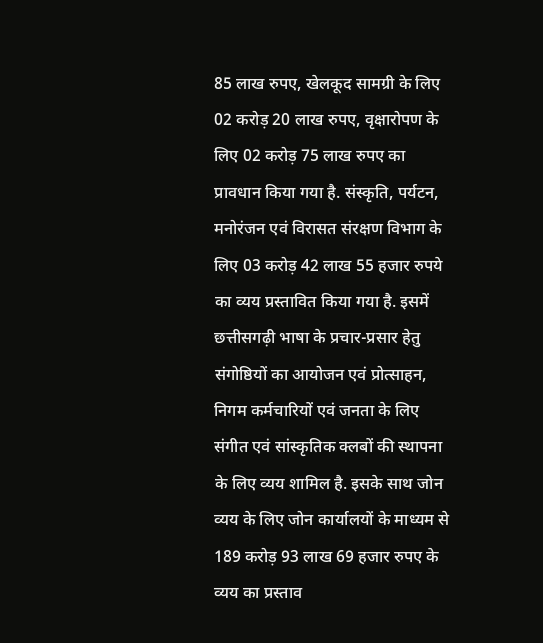85 लाख रुपए, खेलकूद सामग्री के लिए 02 करोड़ 20 लाख रुपए, वृक्षारोपण के लिए 02 करोड़ 75 लाख रुपए का प्रावधान किया गया है. संस्कृति, पर्यटन, मनोरंजन एवं विरासत संरक्षण विभाग के लिए 03 करोड़ 42 लाख 55 हजार रुपये का व्यय प्रस्तावित किया गया है. इसमें छत्तीसगढ़ी भाषा के प्रचार-प्रसार हेतु संगोष्ठियों का आयोजन एवं प्रोत्साहन, निगम कर्मचारियों एवं जनता के लिए संगीत एवं सांस्कृतिक क्लबों की स्थापना के लिए व्यय शामिल है. इसके साथ जोन व्यय के लिए जोन कार्यालयों के माध्यम से 189 करोड़ 93 लाख 69 हजार रुपए के व्यय का प्रस्ताव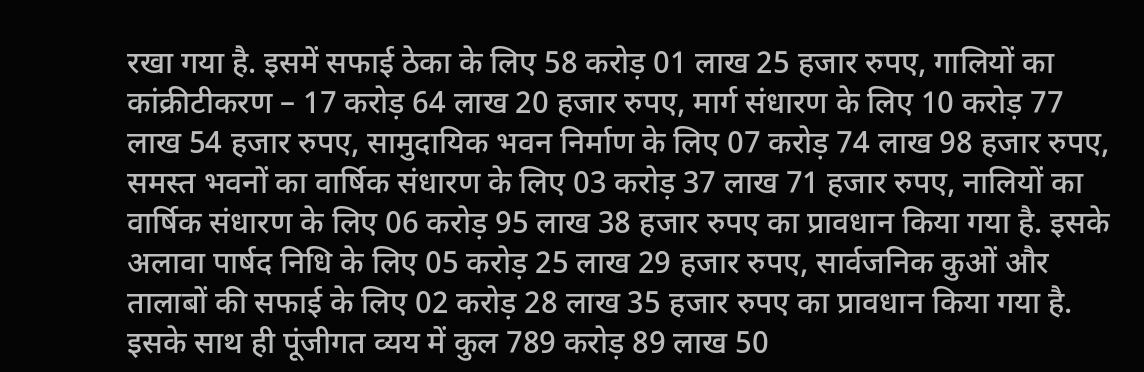रखा गया है. इसमें सफाई ठेका के लिए 58 करोड़ 01 लाख 25 हजार रुपए, गालियों का कांक्रीटीकरण – 17 करोड़ 64 लाख 20 हजार रुपए, मार्ग संधारण के लिए 10 करोड़ 77 लाख 54 हजार रुपए, सामुदायिक भवन निर्माण के लिए 07 करोड़ 74 लाख 98 हजार रुपए, समस्त भवनों का वार्षिक संधारण के लिए 03 करोड़ 37 लाख 71 हजार रुपए, नालियों का वार्षिक संधारण के लिए 06 करोड़ 95 लाख 38 हजार रुपए का प्रावधान किया गया है. इसके अलावा पार्षद निधि के लिए 05 करोड़ 25 लाख 29 हजार रुपए, सार्वजनिक कुओं और तालाबों की सफाई के लिए 02 करोड़ 28 लाख 35 हजार रुपए का प्रावधान किया गया है. इसके साथ ही पूंजीगत व्यय में कुल 789 करोड़ 89 लाख 50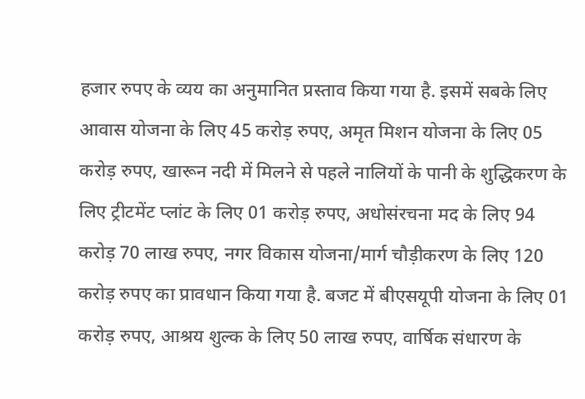हजार रुपए के व्यय का अनुमानित प्रस्ताव किया गया है. इसमें सबके लिए आवास योजना के लिए 45 करोड़ रुपए, अमृत मिशन योजना के लिए 05 करोड़ रुपए, खारून नदी में मिलने से पहले नालियों के पानी के शुद्धिकरण के लिए ट्रीटमेंट प्लांट के लिए 01 करोड़ रुपए, अधोसंरचना मद के लिए 94 करोड़ 70 लाख रुपए, नगर विकास योजना/मार्ग चौड़ीकरण के लिए 120 करोड़ रुपए का प्रावधान किया गया है. बजट में बीएसयूपी योजना के लिए 01 करोड़ रुपए, आश्रय शुल्क के लिए 50 लाख रुपए, वार्षिक संधारण के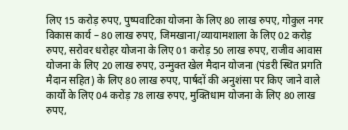लिए 15 करोड़ रुपए, पुष्पवाटिका योजना के लिए 80 लाख रुपए, गोकुल नगर विकास कार्य – 80 लाख रुपए, जिमखाना/व्यायामशाला के लिए 02 करोड़ रुपए, सरोवर धरोहर योजना के लिए 01 करोड़ 50 लाख रुपए, राजीव आवास योजना के लिए 20 लाख रुपए, उन्मुक्त खेल मैदान योजना (पंडरी स्थित प्रगति मैदान सहित) के लिए 80 लाख रुपए, पार्षदों की अनुशंसा पर किए जाने वाले कार्यों के लिए 04 करोड़ 78 लाख रुपए, मुक्तिधाम योजना के लिए 80 लाख रुपए,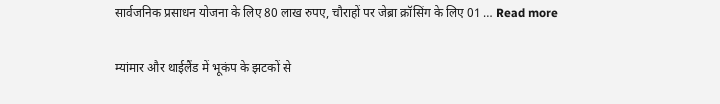सार्वजनिक प्रसाधन योजना के लिए 80 लाख रुपए, चौराहों पर जेब्रा क्रॉसिंग के लिए 01 … Read more

म्यांमार और थाईलैंड में भूकंप के झटकों से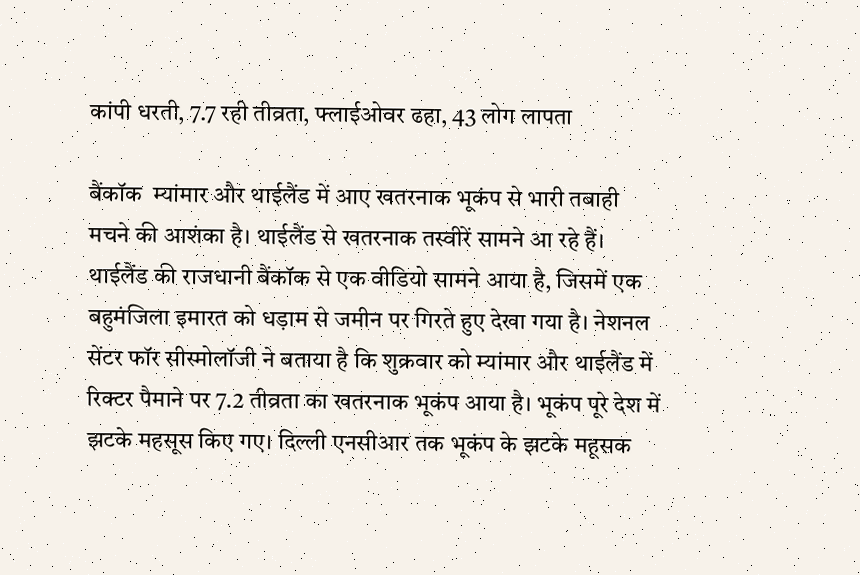कांपी धरती, 7.7 रही तीव्रता, फ्लाईओवर ढहा, 43 लोग लापता

बैंकॉक  म्यांमार और थाईलैंड में आए खतरनाक भूकंप से भारी तबाही मचने की आशंका है। थाईलैंड से खतरनाक तस्वीरें सामने आ रहे हैं। थाईलैंड की राजधानी बैंकॉक से एक वीडियो सामने आया है, जिसमें एक बहुमंजिला इमारत को धड़ाम से जमीन पर गिरते हुए देखा गया है। नेशनल सेंटर फॉर सीस्मोलॉजी ने बताया है कि शुक्रवार को म्यांमार और थाईलैंड में रिक्टर पैमाने पर 7.2 तीव्रता का खतरनाक भूकंप आया है। भूकंप पूरे देश में झटके महसूस किए गए। दिल्ली एनसीआर तक भूकंप के झटके महूसक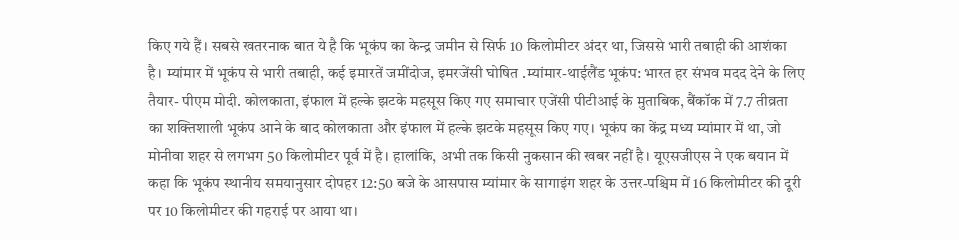किए गये हैं। सबसे खतरनाक बात ये है कि भूकंप का केन्द्र जमीन से सिर्फ 10 किलोमीटर अंदर था, जिससे भारी तबाही की आशंका है। म्यांमार में भूकंप से भारी तबाही, कई इमारतें जमींदोज, इमरजेंसी घोषित .म्यांमार-थाईलैंड भूकंप: भारत हर संभव मदद देने के लिए तैयार- पीएम मोदी. कोलकाता, इंफाल में हल्के झटके महसूस किए गए समाचार एजेंसी पीटीआई के मुताबिक, बैंकॉक में 7.7 तीव्रता का शक्तिशाली भूकंप आने के बाद कोलकाता और इंफाल में हल्के झटके महसूस किए गए। भूकंप का केंद्र मध्य म्यांमार में था, जो मोनीवा शहर से लगभग 50 किलोमीटर पूर्व में है। हालांकि, अभी तक किसी नुकसान की खबर नहीं है। यूएसजीएस ने एक बयान में कहा कि भूकंप स्थानीय समयानुसार दोपहर 12:50 बजे के आसपास म्यांमार के सागाइंग शहर के उत्तर-पश्चिम में 16 किलोमीटर की दूरी पर 10 किलोमीटर की गहराई पर आया था।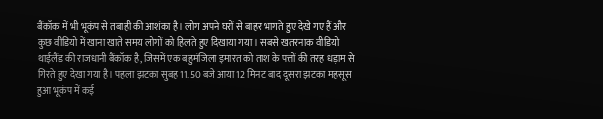बैंकॉक में भी भूकंप से तबाही की आशंका है। लोग अपने घरों से बाहर भागते हुए देखे गए हैं और कुछ वीडियो में खाना खाते समय लोगों को हिलते हुए दिखाया गया। सबसे खतरनाक वीडियो थाईलैंड की राजधानी बैंकॉक है, जिसमें एक बहुमंजिला इमारत को ताश के पत्तों की तरह धड़ाम से गिरते हुए देखा गया है। पहला झटका सुबह 11.50 बजे आया 12 मिनट बाद दूसरा झटका महसूस हुआ भूकंप में कई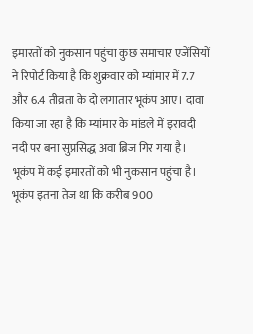इमारतों को नुकसान पहुंचा कुछ समाचार एजेंसियों ने रिपोर्ट किया है कि शुक्रवार को म्यांमार में 7.7 और 6.4 तीव्रता के दो लगातार भूकंप आए। दावा किया जा रहा है कि म्यांमार के मांडले में इरावदी नदी पर बना सुप्रसिद्ध अवा ब्रिज गिर गया है। भूकंप में कई इमारतों को भी नुकसान पहुंचा है। भूकंप इतना तेज था कि करीब 900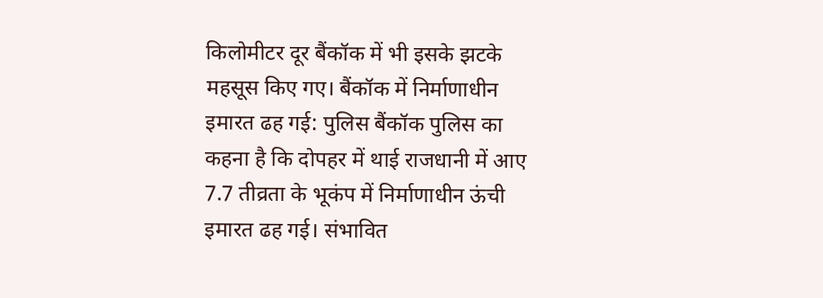किलोमीटर दूर बैंकॉक में भी इसके झटके महसूस किए गए। बैंकॉक में निर्माणाधीन इमारत ढह गई: पुलिस बैंकॉक पुलिस का कहना है कि दोपहर में थाई राजधानी में आए 7.7 तीव्रता के भूकंप में निर्माणाधीन ऊंची इमारत ढह गई। संभावित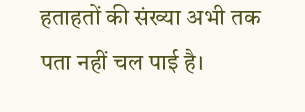हताहतों की संख्या अभी तक पता नहीं चल पाई है।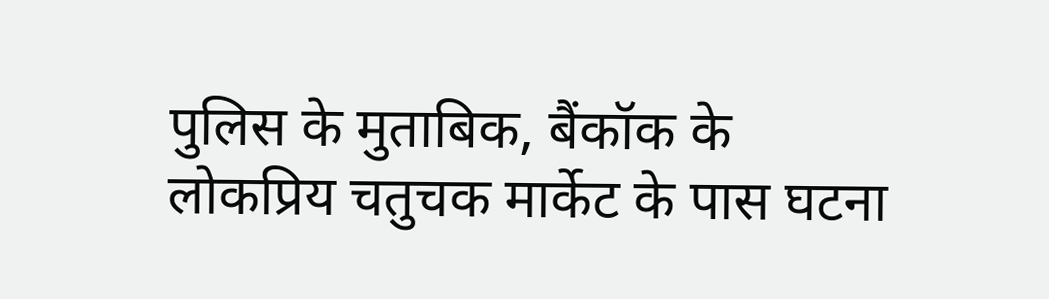पुलिस के मुताबिक, बैंकॉक के लोकप्रिय चतुचक मार्केट के पास घटना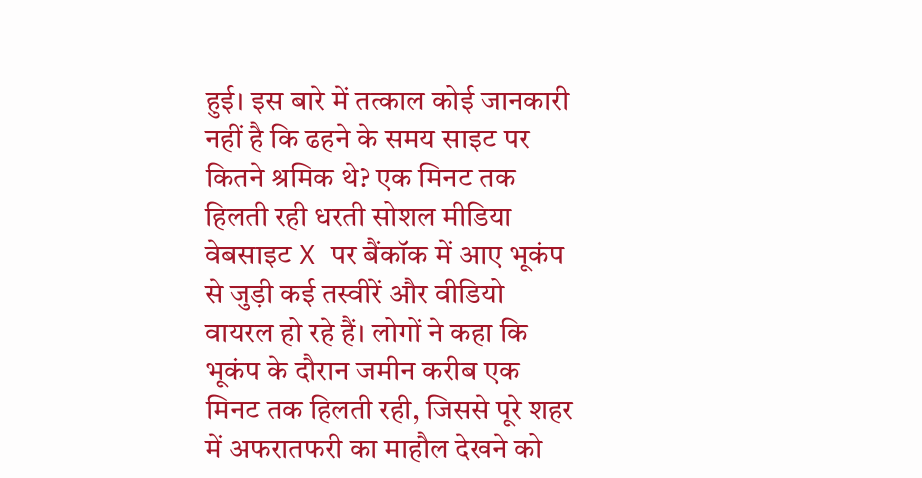हुई। इस बारे में तत्काल कोई जानकारी नहीं है कि ढहने के समय साइट पर कितने श्रमिक थे? एक मिनट तक हिलती रही धरती सोशल मीडिया वेबसाइट X पर बैंकॉक में आए भूकंप से जुड़ी कई तस्वीरें और वीडियो वायरल हो रहे हैं। लोगों ने कहा कि भूकंप के दौरान जमीन करीब एक मिनट तक हिलती रही, जिससे पूरे शहर में अफरातफरी का माहौल देखने को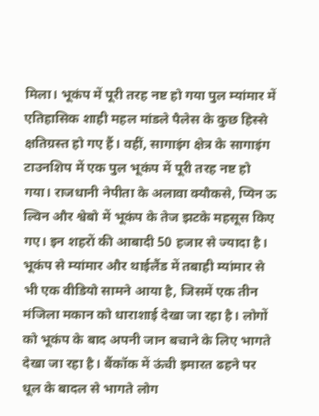मिला। भूकंप में पूरी तरह नष्ट हो गया पुल म्यांमार में एतिहासिक शाही महल मांडले पैलेस के कुछ हिस्से क्षतिग्रस्त हो गए हैं। वहीं, सागाइंग क्षेत्र के सागाइंग टाउनशिप में एक पुल भूकंप में पूरी तरह नष्ट हो गया। राजधानी नेपीता के अलावा क्यौकसे, प्यिन ऊ ल्विन और श्वेबो में भूकंप के तेज झटके महसूस किए गए। इन शहरों की आबादी 50 हजार से ज्यादा है। भूकंप से म्यांमार और थाईलैंड में तबाही म्यांमार से भी एक वीडियो सामने आया है, जिसमें एक तीन मंजिला मकान को धाराशाई देखा जा रहा है। लोगों को भूकंप के बाद अपनी जान बचाने के लिए भागते देखा जा रहा है। बैंकॉक में ऊंची इमारत ढहने पर धूल के बादल से भागते लोग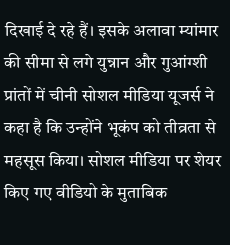दिखाई दे रहे हैं। इसके अलावा म्यांमार की सीमा से लगे युन्नान और गुआंग्शी प्रांतों में चीनी सोशल मीडिया यूजर्स ने कहा है कि उन्होंने भूकंप को तीव्रता से महसूस किया। सोशल मीडिया पर शेयर किए गए वीडियो के मुताबिक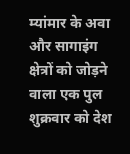म्यांमार के अवा और सागाइंग क्षेत्रों को जोड़ने वाला एक पुल शुक्रवार को देश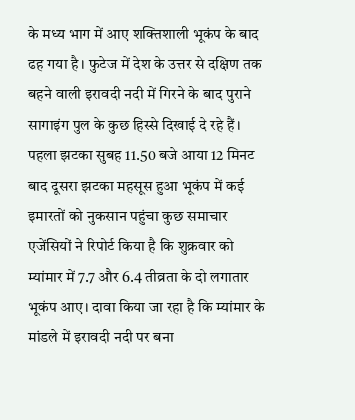के मध्य भाग में आए शक्तिशाली भूकंप के बाद ढह गया है। फुटेज में देश के उत्तर से दक्षिण तक बहने वाली इरावदी नदी में गिरने के बाद पुराने सागाइंग पुल के कुछ हिस्से दिखाई दे रहे हैं। पहला झटका सुबह 11.50 बजे आया 12 मिनट बाद दूसरा झटका महसूस हुआ भूकंप में कई इमारतों को नुकसान पहुंचा कुछ समाचार एजेंसियों ने रिपोर्ट किया है कि शुक्रवार को म्यांमार में 7.7 और 6.4 तीव्रता के दो लगातार भूकंप आए। दावा किया जा रहा है कि म्यांमार के मांडले में इरावदी नदी पर बना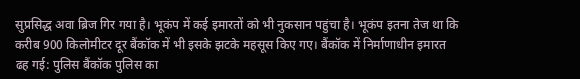सुप्रसिद्ध अवा ब्रिज गिर गया है। भूकंप में कई इमारतों को भी नुकसान पहुंचा है। भूकंप इतना तेज था कि करीब 900 किलोमीटर दूर बैंकॉक में भी इसके झटके महसूस किए गए। बैंकॉक में निर्माणाधीन इमारत ढह गई: पुलिस बैंकॉक पुलिस का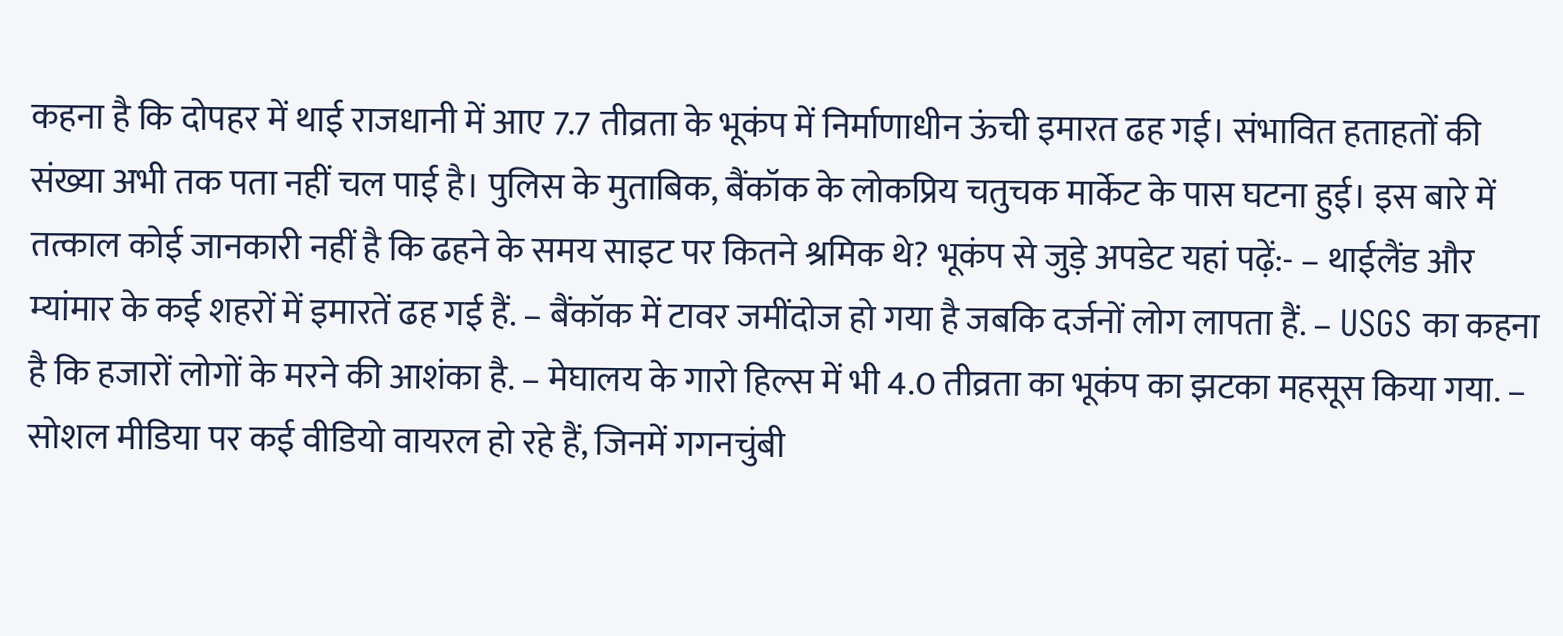कहना है कि दोपहर में थाई राजधानी में आए 7.7 तीव्रता के भूकंप में निर्माणाधीन ऊंची इमारत ढह गई। संभावित हताहतों की संख्या अभी तक पता नहीं चल पाई है। पुलिस के मुताबिक, बैंकॉक के लोकप्रिय चतुचक मार्केट के पास घटना हुई। इस बारे में तत्काल कोई जानकारी नहीं है कि ढहने के समय साइट पर कितने श्रमिक थे? भूकंप से जुड़े अपडेट यहां पढ़ें:- – थाईलैंड और म्यांमार के कई शहरों में इमारतें ढह गई हैं. – बैंकॉक में टावर जमींदोज हो गया है जबकि दर्जनों लोग लापता हैं. – USGS का कहना है कि हजारों लोगों के मरने की आशंका है. – मेघालय के गारो हिल्स में भी 4.0 तीव्रता का भूकंप का झटका महसूस किया गया. – सोशल मीडिया पर कई वीडियो वायरल हो रहे हैं, जिनमें गगनचुंबी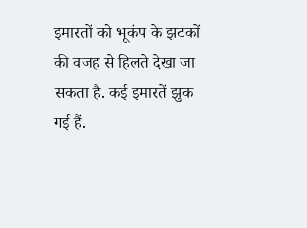इमारतों को भूकंप के झटकों की वजह से हिलते देखा जा सकता है. कई इमारतें झुक गई हैं.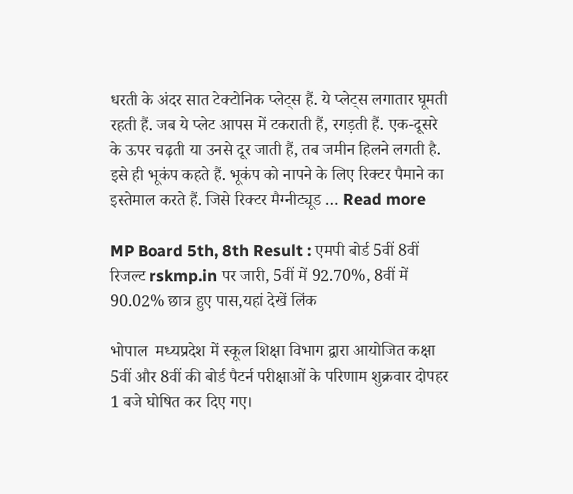धरती के अंदर सात टेक्टोनिक प्लेट्स हैं. ये प्लेट्स लगातार घूमती रहती हैं. जब ये प्लेट आपस में टकराती हैं, रगड़ती हैं. एक-दूसरे के ऊपर चढ़ती या उनसे दूर जाती हैं, तब जमीन हिलने लगती है. इसे ही भूकंप कहते हैं. भूकंप को नापने के लिए रिक्टर पैमाने का इस्तेमाल करते हैं. जिसे रिक्टर मैग्नीट्यूड … Read more

MP Board 5th, 8th Result : एमपी बोर्ड 5वीं 8वीं रिजल्ट rskmp.in पर जारी, 5वीं में 92.70%, 8वीं में 90.02% छात्र हुए पास,यहां देखें लिंक

भोपाल  मध्यप्रदेश में स्कूल शिक्षा विभाग द्वारा आयोजित कक्षा 5वीं और 8वीं की बोर्ड पैटर्न परीक्षाओं के परिणाम शुक्रवार दोपहर 1 बजे घोषित कर दिए गए।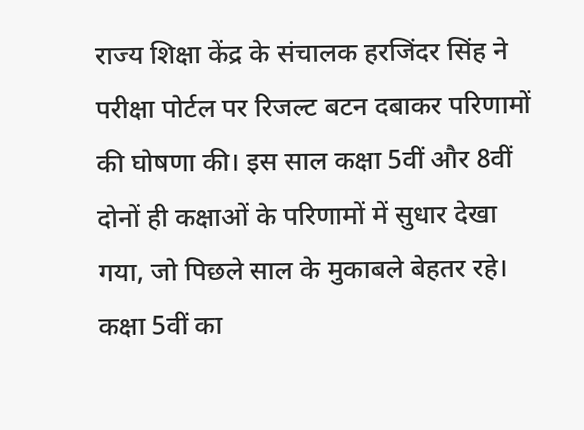राज्य शिक्षा केंद्र के संचालक हरजिंदर सिंह ने परीक्षा पोर्टल पर रिजल्ट बटन दबाकर परिणामों की घोषणा की। इस साल कक्षा 5वीं और 8वीं दोनों ही कक्षाओं के परिणामों में सुधार देखा गया, जो पिछले साल के मुकाबले बेहतर रहे। कक्षा 5वीं का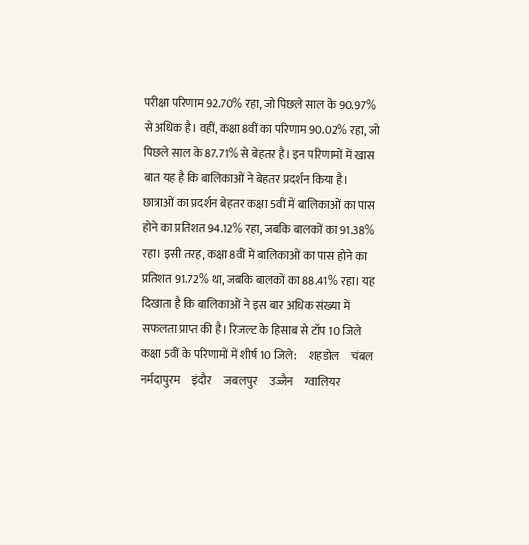परीक्षा परिणाम 92.70% रहा, जो पिछले साल के 90.97% से अधिक है। वहीं, कक्षा 8वीं का परिणाम 90.02% रहा, जो पिछले साल के 87.71% से बेहतर है। इन परिणामों में खास बात यह है कि बालिकाओं ने बेहतर प्रदर्शन किया है। छात्राओं का प्रदर्शन बेहतर कक्षा 5वीं में बालिकाओं का पास होने का प्रतिशत 94.12% रहा, जबकि बालकों का 91.38% रहा। इसी तरह, कक्षा 8वीं में बालिकाओं का पास होने का प्रतिशत 91.72% था, जबकि बालकों का 88.41% रहा। यह दिखाता है कि बालिकाओं ने इस बार अधिक संख्या में सफलता प्राप्त की है। रिजल्ट के हिसाब से टॉप 10 जिले कक्षा 5वीं के परिणामों में शीर्ष 10 जिले:     शहडोल     चंबल     नर्मदापुरम     इंदौर     जबलपुर     उज्जैन     ग्वालियर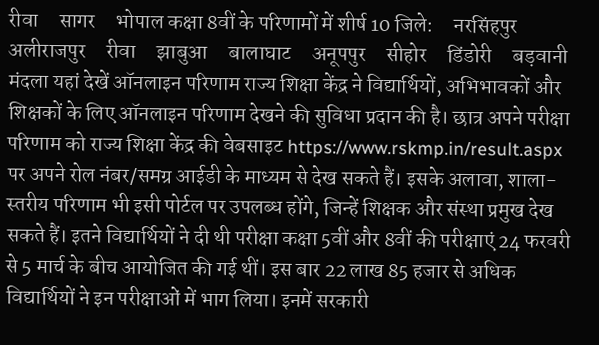रीवा     सागर     भोपाल कक्षा 8वीं के परिणामों में शीर्ष 10 जिले:     नरसिंहपुर     अलीराजपुर     रीवा     झाबुआ     बालाघाट     अनूपपुर     सीहोर     डिंडोरी     बड़वानी     मंदला यहां देखें ऑनलाइन परिणाम राज्य शिक्षा केंद्र ने विद्यार्थियों, अभिभावकों और शिक्षकों के लिए ऑनलाइन परिणाम देखने की सुविधा प्रदान की है। छात्र अपने परीक्षा परिणाम को राज्य शिक्षा केंद्र की वेबसाइट https://www.rskmp.in/result.aspx पर अपने रोल नंबर/समग्र आईडी के माध्यम से देख सकते हैं। इसके अलावा, शाला-स्तरीय परिणाम भी इसी पोर्टल पर उपलब्ध होंगे, जिन्हें शिक्षक और संस्था प्रमुख देख सकते हैं। इतने विद्यार्थियों ने दी थी परीक्षा कक्षा 5वीं और 8वीं की परीक्षाएं 24 फरवरी से 5 मार्च के बीच आयोजित की गई थीं। इस बार 22 लाख 85 हजार से अधिक विद्यार्थियों ने इन परीक्षाओं में भाग लिया। इनमें सरकारी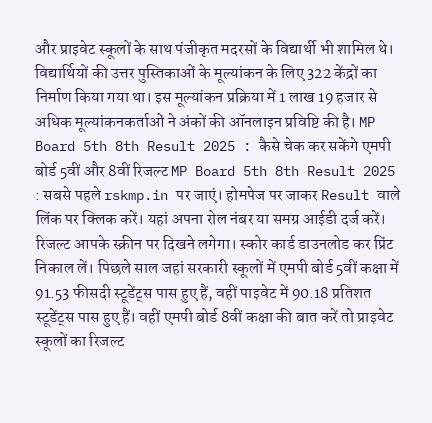और प्राइवेट स्कूलों के साथ पंजीकृत मदरसों के विद्यार्थी भी शामिल थे। विद्यार्थियों की उत्तर पुस्तिकाओं के मूल्यांकन के लिए 322 केंद्रों का निर्माण किया गया था। इस मूल्यांकन प्रक्रिया में 1 लाख 19 हजार से अधिक मूल्यांकनकर्ताओं ने अंकों की ऑनलाइन प्रविष्टि की है। MP Board 5th 8th Result 2025 : कैसे चेक कर सकेंगे एमपी बोर्ड 5वीं और 8वीं रिजल्ट MP Board 5th 8th Result 2025 : सबसे पहले rskmp.in पर जाएं। होमपेज पर जाकर Result वाले लिंक पर क्लिक करें। यहां अपना रोल नंबर या समग्र आईडी दर्ज करें। रिजल्ट आपके स्क्रीन पर दिखने लगेगा। स्कोर कार्ड डाउनलोड कर प्रिंट निकाल लें। पिछले साल जहां सरकारी स्कूलों में एमपी बोर्ड 5वीं कक्षा में 91.53 फीसदी स्टूडेंट्स पास हुए हैं, वहीं पाइवेट में 90.18 प्रतिशत स्टूडेंट्स पास हुए हैं। वहीं एमपी बोर्ड 8वीं कक्षा की बात करें तो प्राइवेट स्कूलों का रिजल्ट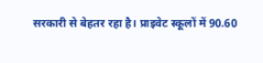सरकारी से बेहतर रहा है। प्राइवेट स्कूलों में 90.60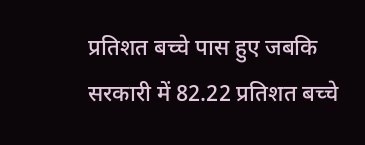प्रतिशत बच्चे पास हुए जबकि सरकारी में 82.22 प्रतिशत बच्चे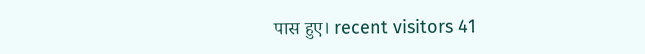पास हुए। recent visitors 41